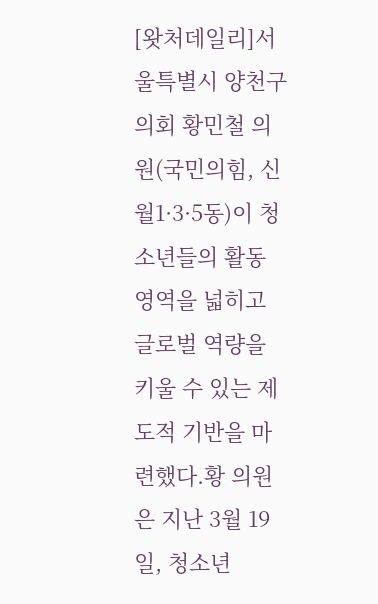[왓처데일리]서울특별시 양천구의회 황민철 의원(국민의힘, 신월1·3·5동)이 청소년들의 활동 영역을 넓히고 글로벌 역량을 키울 수 있는 제도적 기반을 마련했다.황 의원은 지난 3월 19일, 청소년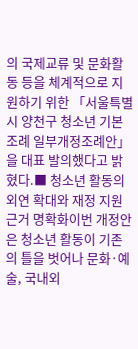의 국제교류 및 문화활동 등을 체계적으로 지원하기 위한 「서울특별시 양천구 청소년 기본 조례 일부개정조례안」을 대표 발의했다고 밝혔다.■ 청소년 활동의 외연 확대와 재정 지원 근거 명확화이번 개정안은 청소년 활동이 기존의 틀을 벗어나 문화·예술, 국내외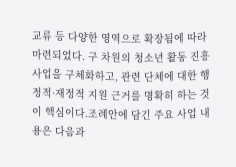교류 등 다양한 영역으로 확장됨에 따라 마련되었다. 구 차원의 청소년 활동 진흥 사업을 구체화하고, 관련 단체에 대한 행정적·재정적 지원 근거를 명확히 하는 것이 핵심이다.조례안에 담긴 주요 사업 내용은 다음과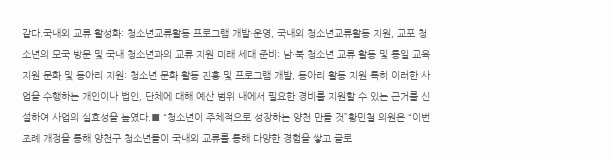같다.국내외 교류 활성화: 청소년교류활동 프로그램 개발·운영, 국내외 청소년교류활동 지원, 교포 청소년의 모국 방문 및 국내 청소년과의 교류 지원 미래 세대 준비: 남·북 청소년 교류 활동 및 통일 교육 지원 문화 및 동아리 지원: 청소년 문화 활동 진흥 및 프로그램 개발, 동아리 활동 지원 특히 이러한 사업을 수행하는 개인이나 법인, 단체에 대해 예산 범위 내에서 필요한 경비를 지원할 수 있는 근거를 신설하여 사업의 실효성을 높였다.■ “청소년이 주체적으로 성장하는 양천 만들 것”황민철 의원은 “이번 조례 개정을 통해 양천구 청소년들이 국내외 교류를 통해 다양한 경험을 쌓고 글로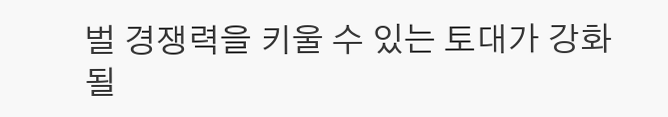벌 경쟁력을 키울 수 있는 토대가 강화될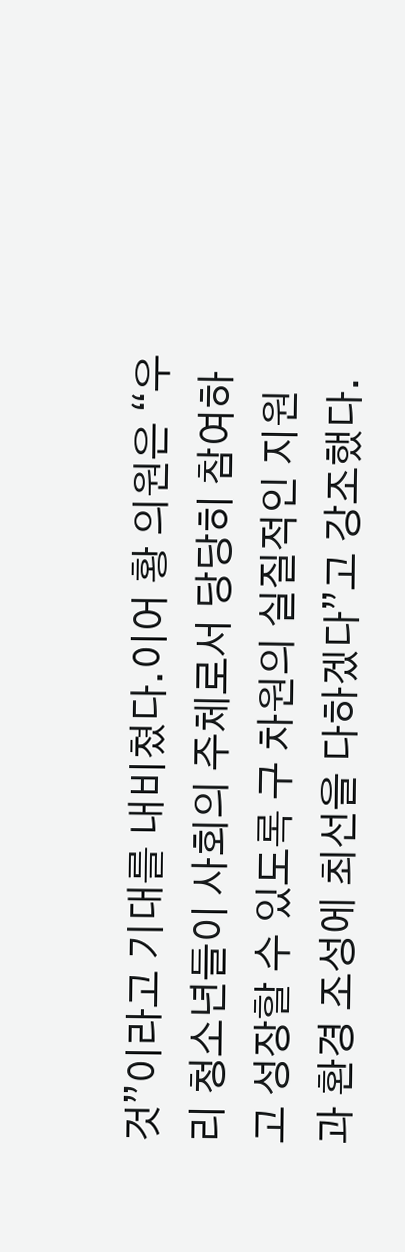것”이라고 기대를 내비쳤다.이어 황 의원은 “우리 청소년들이 사회의 주체로서 당당히 참여하고 성장할 수 있도록 구 차원의 실질적인 지원과 환경 조성에 최선을 다하겠다”고 강조했다.